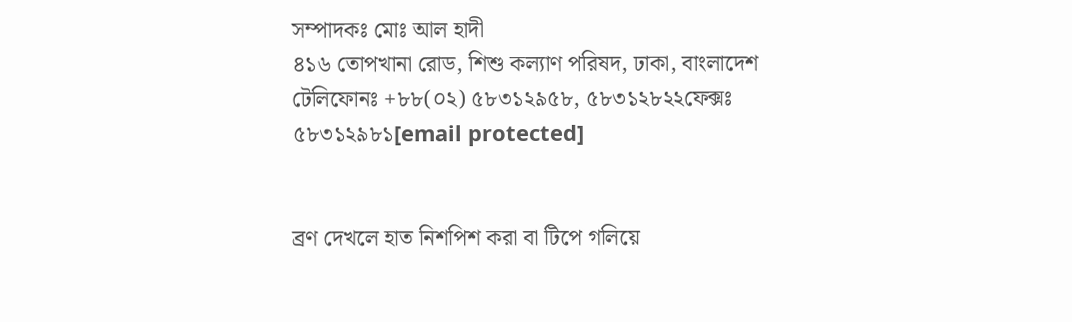সম্পাদকঃ মোঃ আল হাদী
৪১৬ তোপখানা রোড, শিশু কল্যাণ পরিষদ, ঢাকা, বাংলাদেশ
টেলিফোনঃ +৮৮(০২) ৫৮৩১২৯৫৮, ৫৮৩১২৮২২ফেক্সঃ ৫৮৩১২৯৮১[email protected]


ব্রণ দেখলে হাত নিশপিশ করা বা টিপে গলিয়ে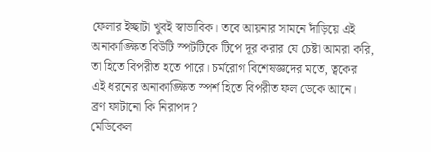ফেলার ইচ্ছাটা খুবই স্বাভাবিক। তবে আয়নার সামনে দাঁড়িয়ে এই অনাকাঙ্ক্ষিত বিউটি স্পটটিকে টিপে দূর করার যে চেষ্টা আমরা করি, তা হিতে বিপরীত হতে পারে। চর্মরোগ বিশেষজ্ঞদের মতে, ত্বকের এই ধরনের অনাকাঙ্ক্ষিত স্পর্শ হিতে বিপরীত ফল ডেকে আনে।
ব্রণ ফাটানো কি নিরাপদ?
মেডিকেল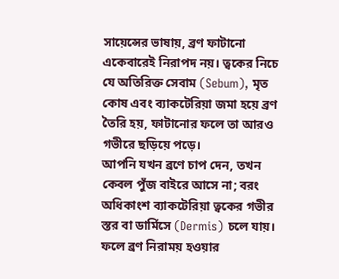সায়েন্সের ভাষায়, ব্রণ ফাটানো একেবারেই নিরাপদ নয়। ত্বকের নিচে যে অতিরিক্ত সেবাম (Sebum), মৃত কোষ এবং ব্যাকটেরিয়া জমা হয়ে ব্রণ তৈরি হয়, ফাটানোর ফলে তা আরও গভীরে ছড়িয়ে পড়ে।
আপনি যখন ব্রণে চাপ দেন, তখন কেবল পুঁজ বাইরে আসে না; বরং অধিকাংশ ব্যাকটেরিয়া ত্বকের গভীর স্তর বা ডার্মিসে (Dermis) চলে যায়। ফলে ব্রণ নিরাময় হওয়ার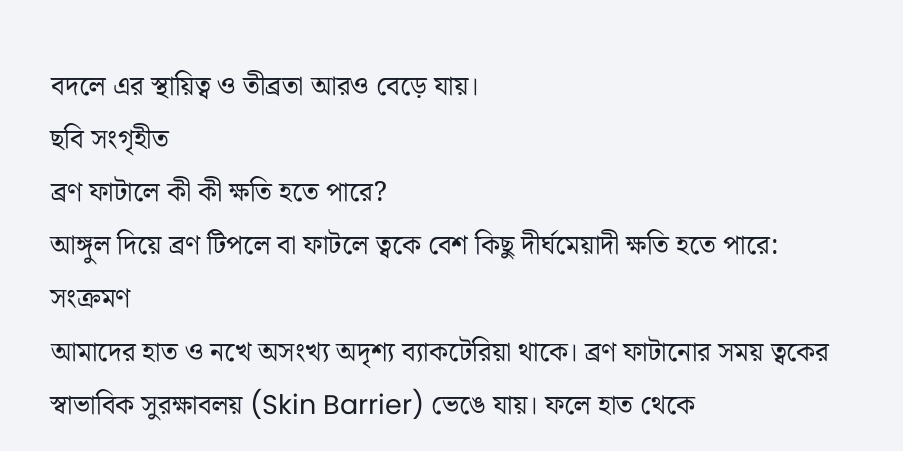বদলে এর স্থায়িত্ব ও তীব্রতা আরও বেড়ে যায়।
ছবি সংগৃহীত
ব্রণ ফাটালে কী কী ক্ষতি হতে পারে?
আঙ্গুল দিয়ে ব্রণ টিপলে বা ফাটলে ত্বকে বেশ কিছু দীর্ঘমেয়াদী ক্ষতি হতে পারে:
সংক্রমণ
আমাদের হাত ও নখে অসংখ্য অদৃশ্য ব্যাকটেরিয়া থাকে। ব্রণ ফাটানোর সময় ত্বকের স্বাভাবিক সুরক্ষাবলয় (Skin Barrier) ভেঙে যায়। ফলে হাত থেকে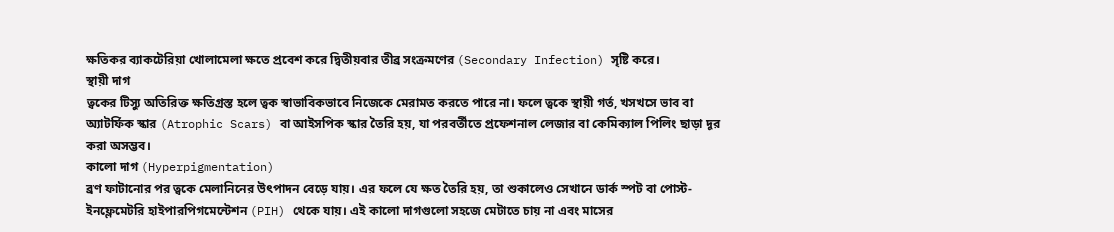ক্ষতিকর ব্যাকটেরিয়া খোলামেলা ক্ষতে প্রবেশ করে দ্বিতীয়বার তীব্র সংক্রমণের (Secondary Infection) সৃষ্টি করে।
স্থায়ী দাগ
ত্বকের টিস্যু অতিরিক্ত ক্ষতিগ্রস্ত হলে ত্বক স্বাভাবিকভাবে নিজেকে মেরামত করতে পারে না। ফলে ত্বকে স্থায়ী গর্ত, খসখসে ভাব বা অ্যাটর্ফিক স্কার (Atrophic Scars) বা আইসপিক স্কার তৈরি হয়, যা পরবর্তীতে প্রফেশনাল লেজার বা কেমিক্যাল পিলিং ছাড়া দূর করা অসম্ভব।
কালো দাগ (Hyperpigmentation)
ব্রণ ফাটানোর পর ত্বকে মেলানিনের উৎপাদন বেড়ে যায়। এর ফলে যে ক্ষত তৈরি হয়, তা শুকালেও সেখানে ডার্ক স্পট বা পোস্ট-ইনফ্লেমেটরি হাইপারপিগমেন্টেশন (PIH) থেকে যায়। এই কালো দাগগুলো সহজে মেটাতে চায় না এবং মাসের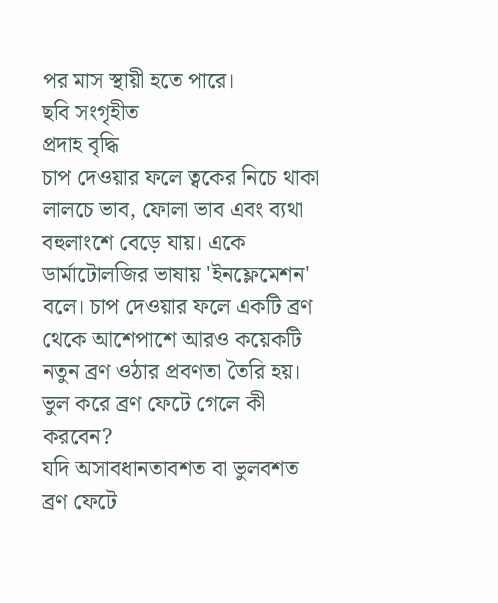পর মাস স্থায়ী হতে পারে।
ছবি সংগৃহীত
প্রদাহ বৃদ্ধি
চাপ দেওয়ার ফলে ত্বকের নিচে থাকা লালচে ভাব, ফোলা ভাব এবং ব্যথা বহুলাংশে বেড়ে যায়। একে ডার্মাটোলজির ভাষায় 'ইনফ্লেমেশন' বলে। চাপ দেওয়ার ফলে একটি ব্রণ থেকে আশেপাশে আরও কয়েকটি নতুন ব্রণ ওঠার প্রবণতা তৈরি হয়।
ভুল করে ব্রণ ফেটে গেলে কী করবেন?
যদি অসাবধানতাবশত বা ভুলবশত ব্রণ ফেটে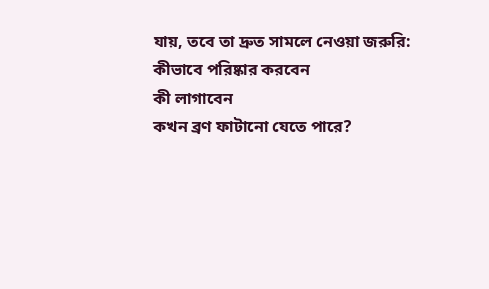যায়, তবে তা দ্রুত সামলে নেওয়া জরুরি:
কীভাবে পরিষ্কার করবেন
কী লাগাবেন
কখন ব্রণ ফাটানো যেতে পারে?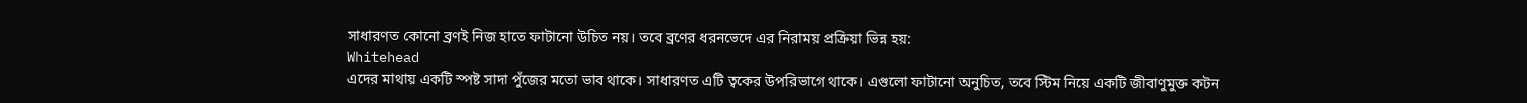সাধারণত কোনো ব্রণই নিজ হাতে ফাটানো উচিত নয়। তবে ব্রণের ধরনভেদে এর নিরাময় প্রক্রিয়া ভিন্ন হয়:
Whitehead
এদের মাথায় একটি স্পষ্ট সাদা পুঁজের মতো ভাব থাকে। সাধারণত এটি ত্বকের উপরিভাগে থাকে। এগুলো ফাটানো অনুচিত, তবে স্টিম নিয়ে একটি জীবাণুমুক্ত কটন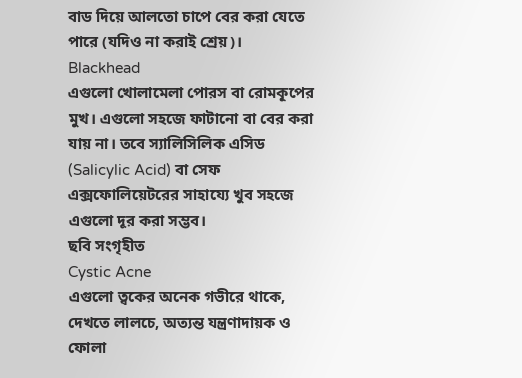বাড দিয়ে আলতো চাপে বের করা যেতে পারে (যদিও না করাই শ্রেয়)।
Blackhead
এগুলো খোলামেলা পোরস বা রোমকূপের মুখ। এগুলো সহজে ফাটানো বা বের করা যায় না। তবে স্যালিসিলিক এসিড (Salicylic Acid) বা সেফ এক্সফোলিয়েটরের সাহায্যে খুব সহজে এগুলো দূর করা সম্ভব।
ছবি সংগৃহীত
Cystic Acne
এগুলো ত্বকের অনেক গভীরে থাকে, দেখতে লালচে, অত্যন্ত যন্ত্রণাদায়ক ও ফোলা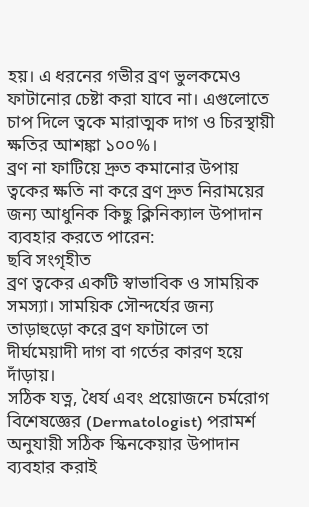হয়। এ ধরনের গভীর ব্রণ ভুলকমেও ফাটানোর চেষ্টা করা যাবে না। এগুলোতে চাপ দিলে ত্বকে মারাত্মক দাগ ও চিরস্থায়ী ক্ষতির আশঙ্কা ১০০%।
ব্রণ না ফাটিয়ে দ্রুত কমানোর উপায়
ত্বকের ক্ষতি না করে ব্রণ দ্রুত নিরাময়ের জন্য আধুনিক কিছু ক্লিনিক্যাল উপাদান ব্যবহার করতে পারেন:
ছবি সংগৃহীত
ব্রণ ত্বকের একটি স্বাভাবিক ও সাময়িক সমস্যা। সাময়িক সৌন্দর্যের জন্য তাড়াহুড়ো করে ব্রণ ফাটালে তা দীর্ঘমেয়াদী দাগ বা গর্তের কারণ হয়ে দাঁড়ায়।
সঠিক যত্ন, ধৈর্য এবং প্রয়োজনে চর্মরোগ বিশেষজ্ঞের (Dermatologist) পরামর্শ অনুযায়ী সঠিক স্কিনকেয়ার উপাদান ব্যবহার করাই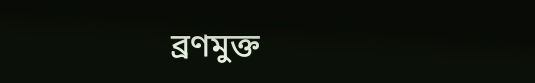ব্রণমুক্ত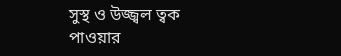সুস্থ ও উজ্জ্বল ত্বক পাওয়ার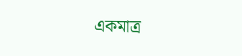একমাত্র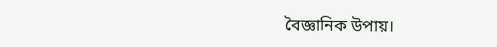বৈজ্ঞানিক উপায়।